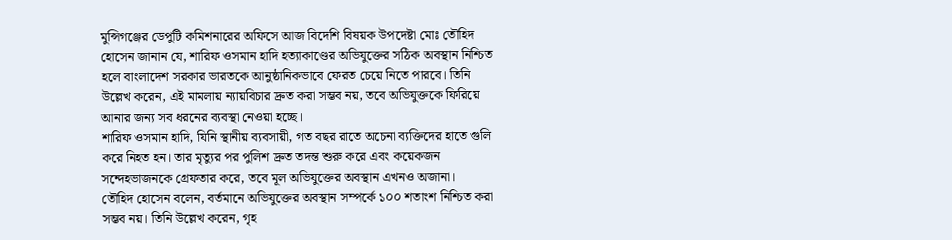মুন্সিগঞ্জের ডেপুটি কমিশনারের অফিসে আজ বিদেশি বিষয়ক উপদেষ্টা মোঃ তৌহিদ হোসেন জানান যে, শারিফ ওসমান হাদি হত্যাকাণ্ডের অভিযুক্তের সঠিক অবস্থান নিশ্চিত হলে বাংলাদেশ সরকার ভারতকে আনুষ্ঠানিকভাবে ফেরত চেয়ে নিতে পারবে। তিনি উল্লেখ করেন, এই মামলায় ন্যায়বিচার দ্রুত করা সম্ভব নয়, তবে অভিযুক্তকে ফিরিয়ে আনার জন্য সব ধরনের ব্যবস্থা নেওয়া হচ্ছে।
শারিফ ওসমান হাদি, যিনি স্থানীয় ব্যবসায়ী, গত বছর রাতে অচেনা ব্যক্তিদের হাতে গুলি করে নিহত হন। তার মৃত্যুর পর পুলিশ দ্রুত তদন্ত শুরু করে এবং কয়েকজন সন্দেহভাজনকে গ্রেফতার করে, তবে মূল অভিযুক্তের অবস্থান এখনও অজানা।
তৌহিদ হোসেন বলেন, বর্তমানে অভিযুক্তের অবস্থান সম্পর্কে ১০০ শতাংশ নিশ্চিত করা সম্ভব নয়। তিনি উল্লেখ করেন, গৃহ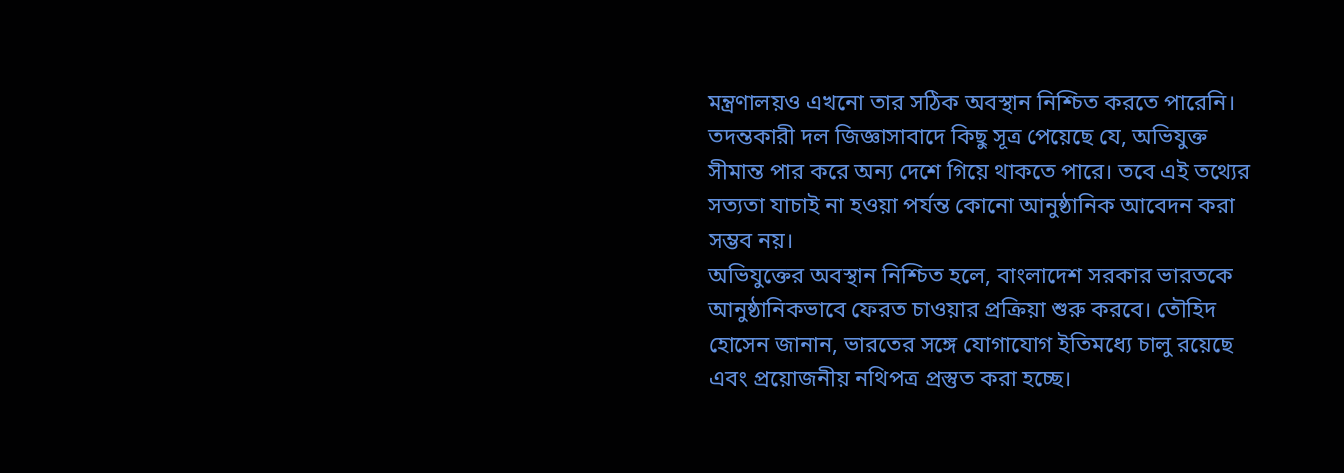মন্ত্রণালয়ও এখনো তার সঠিক অবস্থান নিশ্চিত করতে পারেনি।
তদন্তকারী দল জিজ্ঞাসাবাদে কিছু সূত্র পেয়েছে যে, অভিযুক্ত সীমান্ত পার করে অন্য দেশে গিয়ে থাকতে পারে। তবে এই তথ্যের সত্যতা যাচাই না হওয়া পর্যন্ত কোনো আনুষ্ঠানিক আবেদন করা সম্ভব নয়।
অভিযুক্তের অবস্থান নিশ্চিত হলে, বাংলাদেশ সরকার ভারতকে আনুষ্ঠানিকভাবে ফেরত চাওয়ার প্রক্রিয়া শুরু করবে। তৌহিদ হোসেন জানান, ভারতের সঙ্গে যোগাযোগ ইতিমধ্যে চালু রয়েছে এবং প্রয়োজনীয় নথিপত্র প্রস্তুত করা হচ্ছে।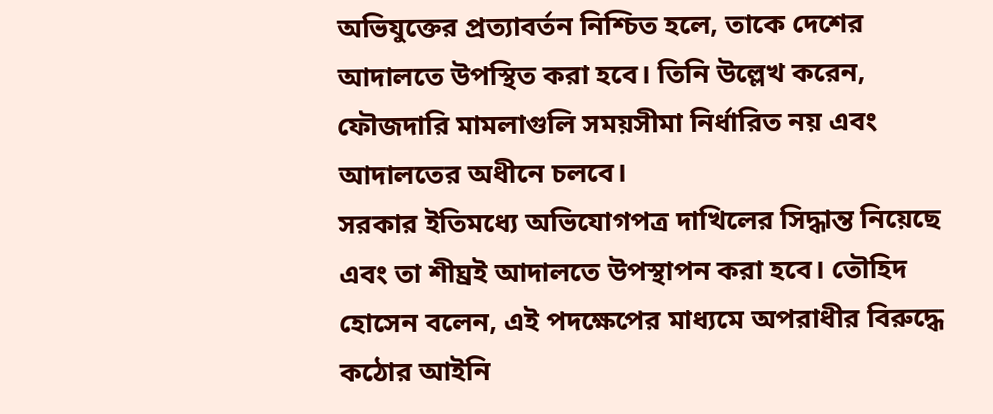অভিযুক্তের প্রত্যাবর্তন নিশ্চিত হলে, তাকে দেশের আদালতে উপস্থিত করা হবে। তিনি উল্লেখ করেন, ফৌজদারি মামলাগুলি সময়সীমা নির্ধারিত নয় এবং আদালতের অধীনে চলবে।
সরকার ইতিমধ্যে অভিযোগপত্র দাখিলের সিদ্ধান্ত নিয়েছে এবং তা শীঘ্রই আদালতে উপস্থাপন করা হবে। তৌহিদ হোসেন বলেন, এই পদক্ষেপের মাধ্যমে অপরাধীর বিরুদ্ধে কঠোর আইনি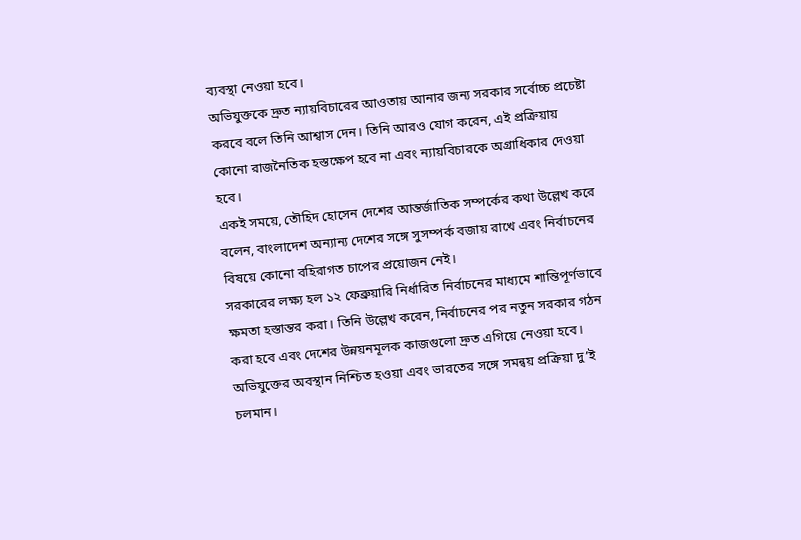ব্যবস্থা নেওয়া হবে।
অভিযুক্তকে দ্রুত ন্যায়বিচারের আওতায় আনার জন্য সরকার সর্বোচ্চ প্রচেষ্টা করবে বলে তিনি আশ্বাস দেন। তিনি আরও যোগ করেন, এই প্রক্রিয়ায় কোনো রাজনৈতিক হস্তক্ষেপ হবে না এবং ন্যায়বিচারকে অগ্রাধিকার দেওয়া হবে।
একই সময়ে, তৌহিদ হোসেন দেশের আন্তর্জাতিক সম্পর্কের কথা উল্লেখ করে বলেন, বাংলাদেশ অন্যান্য দেশের সঙ্গে সুসম্পর্ক বজায় রাখে এবং নির্বাচনের বিষয়ে কোনো বহিরাগত চাপের প্রয়োজন নেই।
সরকারের লক্ষ্য হল ১২ ফেব্রুয়ারি নির্ধারিত নির্বাচনের মাধ্যমে শান্তিপূর্ণভাবে ক্ষমতা হস্তান্তর করা। তিনি উল্লেখ করেন, নির্বাচনের পর নতুন সরকার গঠন করা হবে এবং দেশের উন্নয়নমূলক কাজগুলো দ্রুত এগিয়ে নেওয়া হবে।
অভিযুক্তের অবস্থান নিশ্চিত হওয়া এবং ভারতের সঙ্গে সমন্বয় প্রক্রিয়া দু’ই চলমান।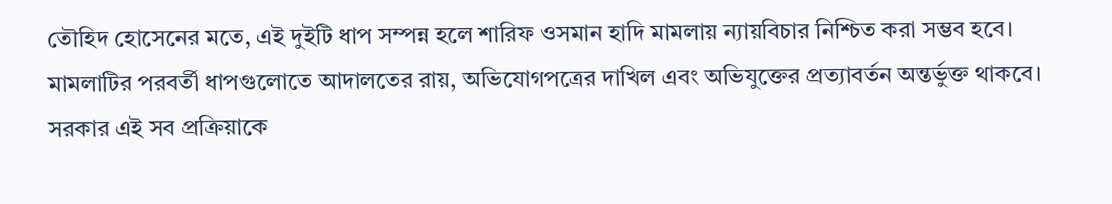তৌহিদ হোসেনের মতে, এই দুইটি ধাপ সম্পন্ন হলে শারিফ ওসমান হাদি মামলায় ন্যায়বিচার নিশ্চিত করা সম্ভব হবে।
মামলাটির পরবর্তী ধাপগুলোতে আদালতের রায়, অভিযোগপত্রের দাখিল এবং অভিযুক্তের প্রত্যাবর্তন অন্তর্ভুক্ত থাকবে। সরকার এই সব প্রক্রিয়াকে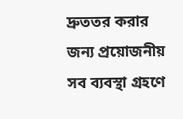দ্রুততর করার জন্য প্রয়োজনীয় সব ব্যবস্থা গ্রহণে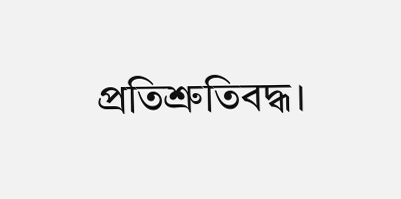প্রতিশ্রুতিবদ্ধ।